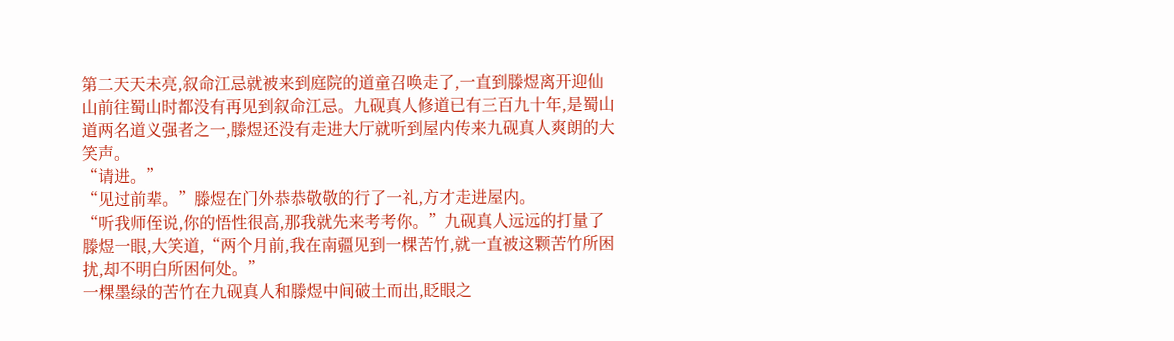第二天天未亮,叙命江忌就被来到庭院的道童召唤走了,一直到滕煜离开迎仙山前往蜀山时都没有再见到叙命江忌。九砚真人修道已有三百九十年,是蜀山道两名道义强者之一,滕煜还没有走进大厅就听到屋内传来九砚真人爽朗的大笑声。
“请进。”
“见过前辈。”滕煜在门外恭恭敬敬的行了一礼,方才走进屋内。
“听我师侄说,你的悟性很高,那我就先来考考你。”九砚真人远远的打量了滕煜一眼,大笑道,“两个月前,我在南疆见到一棵苦竹,就一直被这颗苦竹所困扰,却不明白所困何处。”
一棵墨绿的苦竹在九砚真人和滕煜中间破土而出,眨眼之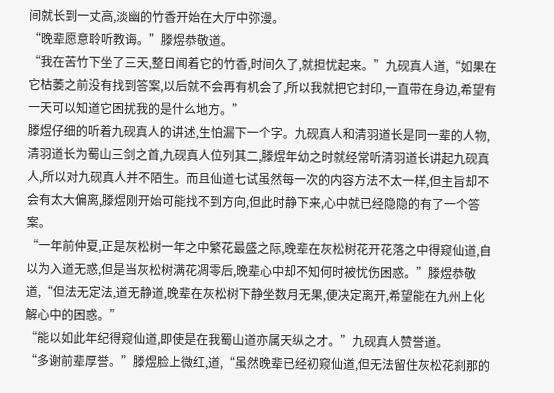间就长到一丈高,淡幽的竹香开始在大厅中弥漫。
“晚辈愿意聆听教诲。”滕煜恭敬道。
“我在苦竹下坐了三天,整日闻着它的竹香,时间久了,就担忧起来。”九砚真人道,“如果在它枯萎之前没有找到答案,以后就不会再有机会了,所以我就把它封印,一直带在身边,希望有一天可以知道它困扰我的是什么地方。”
滕煜仔细的听着九砚真人的讲述,生怕漏下一个字。九砚真人和清羽道长是同一辈的人物,清羽道长为蜀山三剑之首,九砚真人位列其二,滕煜年幼之时就经常听清羽道长讲起九砚真人,所以对九砚真人并不陌生。而且仙道七试虽然每一次的内容方法不太一样,但主旨却不会有太大偏离,滕煜刚开始可能找不到方向,但此时静下来,心中就已经隐隐的有了一个答案。
“一年前仲夏,正是灰松树一年之中繁花最盛之际,晚辈在灰松树花开花落之中得窥仙道,自以为入道无惑,但是当灰松树满花凋零后,晚辈心中却不知何时被忧伤困惑。”滕煜恭敬道,“但法无定法,道无静道,晚辈在灰松树下静坐数月无果,便决定离开,希望能在九州上化解心中的困惑。”
“能以如此年纪得窥仙道,即使是在我蜀山道亦属天纵之才。”九砚真人赞誉道。
“多谢前辈厚誉。”滕煜脸上微红,道,“虽然晚辈已经初窥仙道,但无法留住灰松花刹那的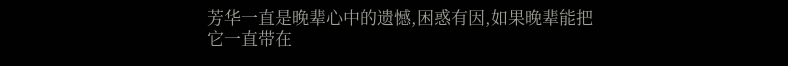芳华一直是晚辈心中的遗憾,困惑有因,如果晚辈能把它一直带在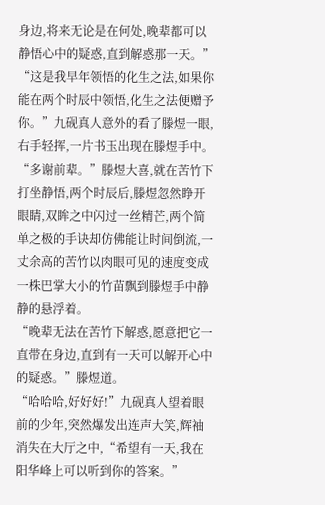身边,将来无论是在何处,晚辈都可以静悟心中的疑惑,直到解惑那一天。”
“这是我早年领悟的化生之法,如果你能在两个时辰中领悟,化生之法便赠予你。”九砚真人意外的看了滕煜一眼,右手轻挥,一片书玉出现在滕煜手中。
“多谢前辈。”滕煜大喜,就在苦竹下打坐静悟,两个时辰后,滕煜忽然睁开眼睛,双眸之中闪过一丝精芒,两个简单之极的手诀却仿佛能让时间倒流,一丈余高的苦竹以肉眼可见的速度变成一株巴掌大小的竹苗飘到滕煜手中静静的悬浮着。
“晚辈无法在苦竹下解惑,愿意把它一直带在身边,直到有一天可以解开心中的疑惑。”滕煜道。
“哈哈哈,好好好!”九砚真人望着眼前的少年,突然爆发出连声大笑,辉袖消失在大厅之中,“希望有一天,我在阳华峰上可以听到你的答案。”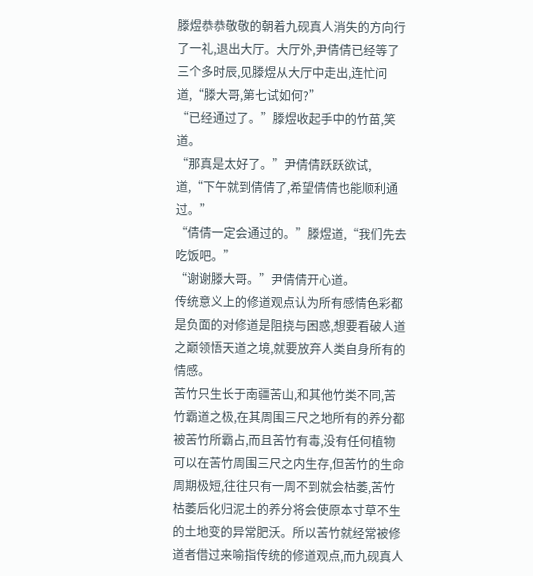滕煜恭恭敬敬的朝着九砚真人消失的方向行了一礼,退出大厅。大厅外,尹倩倩已经等了三个多时辰,见滕煜从大厅中走出,连忙问道,“滕大哥,第七试如何?”
“已经通过了。”滕煜收起手中的竹苗,笑道。
“那真是太好了。”尹倩倩跃跃欲试,道,“下午就到倩倩了,希望倩倩也能顺利通过。”
“倩倩一定会通过的。”滕煜道,“我们先去吃饭吧。”
“谢谢滕大哥。”尹倩倩开心道。
传统意义上的修道观点认为所有感情色彩都是负面的对修道是阻挠与困惑,想要看破人道之巅领悟天道之境,就要放弃人类自身所有的情感。
苦竹只生长于南疆苦山,和其他竹类不同,苦竹霸道之极,在其周围三尺之地所有的养分都被苦竹所霸占,而且苦竹有毒,没有任何植物可以在苦竹周围三尺之内生存,但苦竹的生命周期极短,往往只有一周不到就会枯萎,苦竹枯萎后化归泥土的养分将会使原本寸草不生的土地变的异常肥沃。所以苦竹就经常被修道者借过来喻指传统的修道观点,而九砚真人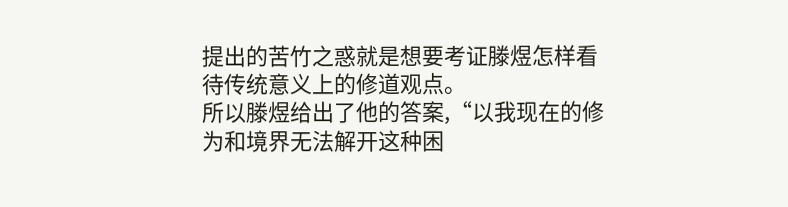提出的苦竹之惑就是想要考证滕煜怎样看待传统意义上的修道观点。
所以滕煜给出了他的答案,“以我现在的修为和境界无法解开这种困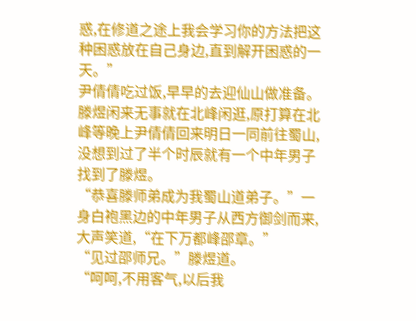惑,在修道之途上我会学习你的方法把这种困惑放在自己身边,直到解开困惑的一天。”
尹倩倩吃过饭,早早的去迎仙山做准备。滕煜闲来无事就在北峰闲逛,原打算在北峰等晚上尹倩倩回来明日一同前往蜀山,没想到过了半个时辰就有一个中年男子找到了滕煜。
“恭喜滕师弟成为我蜀山道弟子。”一身白袍黑边的中年男子从西方御剑而来,大声笑道,“在下万都峰邵章。”
“见过邵师兄。”滕煜道。
“呵呵,不用客气,以后我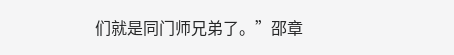们就是同门师兄弟了。”邵章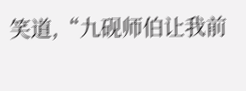笑道,“九砚师伯让我前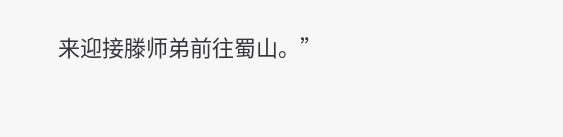来迎接滕师弟前往蜀山。”